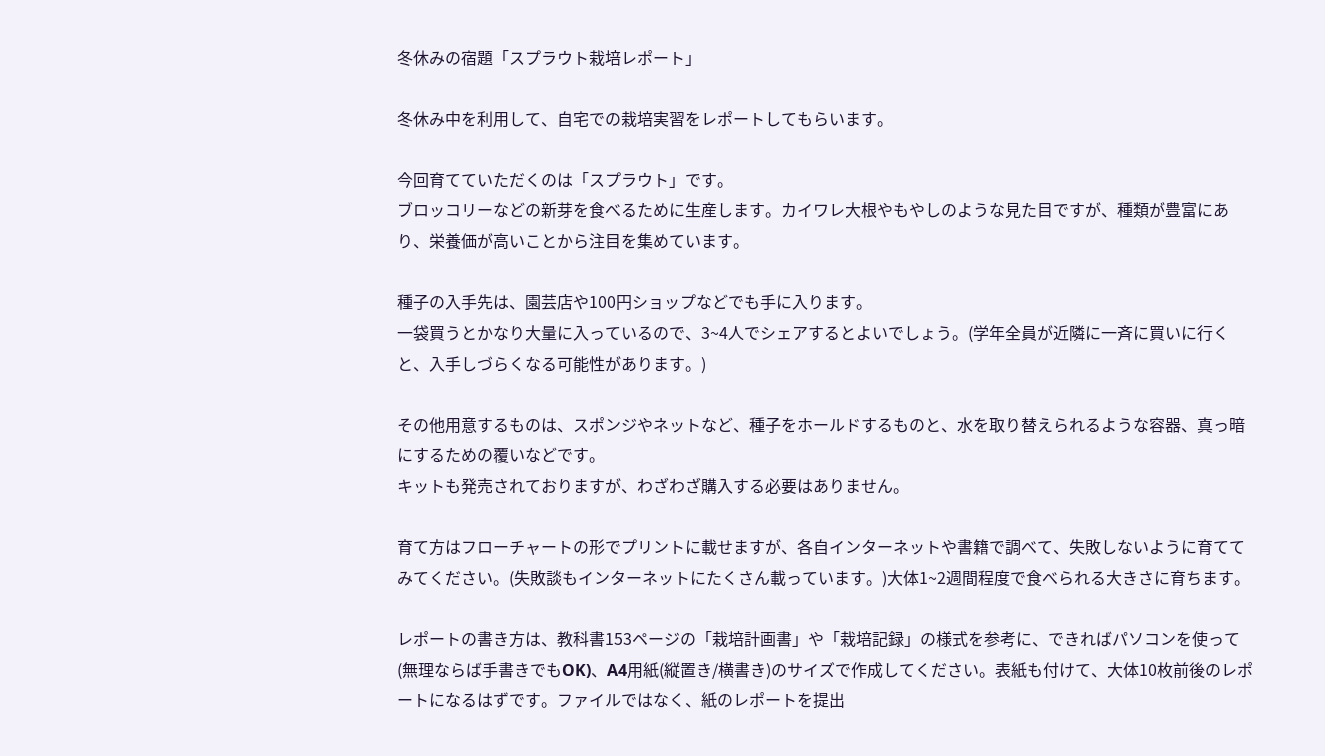冬休みの宿題「スプラウト栽培レポート」

冬休み中を利用して、自宅での栽培実習をレポートしてもらいます。

今回育てていただくのは「スプラウト」です。
ブロッコリーなどの新芽を食べるために生産します。カイワレ大根やもやしのような見た目ですが、種類が豊富にあり、栄養価が高いことから注目を集めています。

種子の入手先は、園芸店や100円ショップなどでも手に入ります。
一袋買うとかなり大量に入っているので、3~4人でシェアするとよいでしょう。(学年全員が近隣に一斉に買いに行くと、入手しづらくなる可能性があります。)

その他用意するものは、スポンジやネットなど、種子をホールドするものと、水を取り替えられるような容器、真っ暗にするための覆いなどです。
キットも発売されておりますが、わざわざ購入する必要はありません。

育て方はフローチャートの形でプリントに載せますが、各自インターネットや書籍で調べて、失敗しないように育ててみてください。(失敗談もインターネットにたくさん載っています。)大体1~2週間程度で食べられる大きさに育ちます。

レポートの書き方は、教科書153ページの「栽培計画書」や「栽培記録」の様式を参考に、できればパソコンを使って(無理ならば手書きでもOK)、A4用紙(縦置き/横書き)のサイズで作成してください。表紙も付けて、大体10枚前後のレポートになるはずです。ファイルではなく、紙のレポートを提出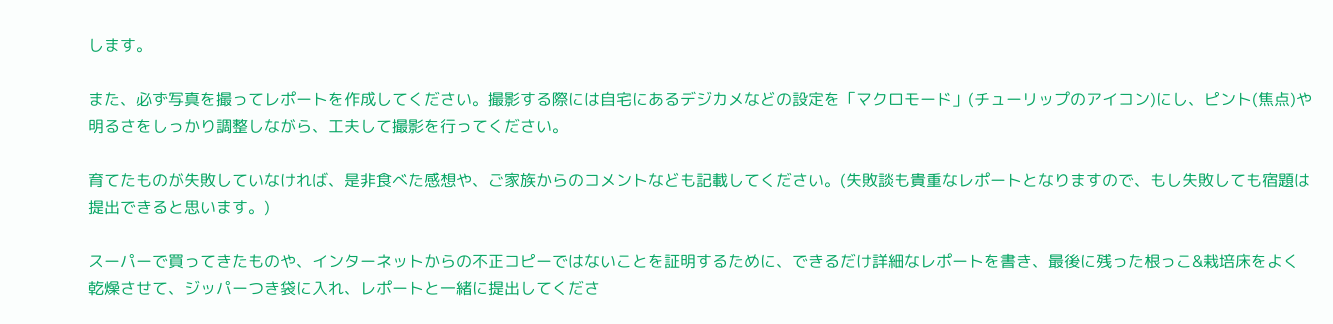します。

また、必ず写真を撮ってレポートを作成してください。撮影する際には自宅にあるデジカメなどの設定を「マクロモード」(チューリップのアイコン)にし、ピント(焦点)や明るさをしっかり調整しながら、工夫して撮影を行ってください。

育てたものが失敗していなければ、是非食べた感想や、ご家族からのコメントなども記載してください。(失敗談も貴重なレポートとなりますので、もし失敗しても宿題は提出できると思います。)

スーパーで買ってきたものや、インターネットからの不正コピーではないことを証明するために、できるだけ詳細なレポートを書き、最後に残った根っこ&栽培床をよく乾燥させて、ジッパーつき袋に入れ、レポートと一緒に提出してくださ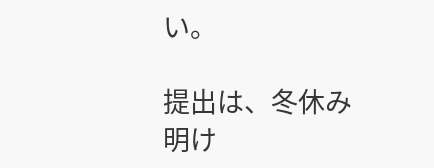い。

提出は、冬休み明け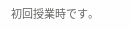初回授業時です。